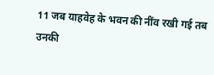11 जब याहवेह के भवन की नींव रखी गई तब उनकी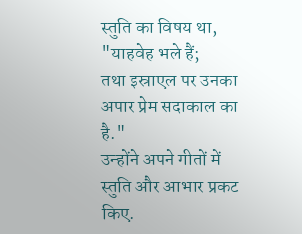स्तुति का विषय था,
"याहवेह भले हैं;
तथा इस्राएल पर उनका अपार प्रेम सदाकाल का है."
उन्होंने अपने गीतों में स्तुति और आभार प्रकट किए.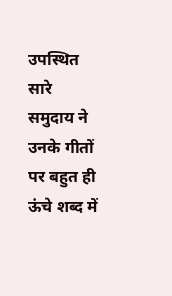उपस्थित सारे समुदाय ने उनके गीतों पर बहुत ही ऊंचे शब्द में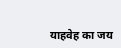याहवेह का जय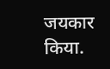जयकार किया.